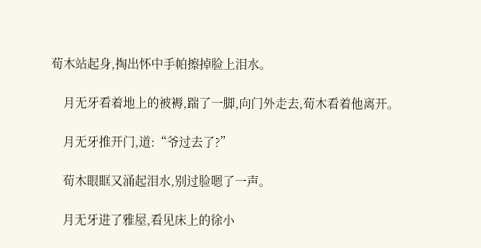荀木站起身,掏出怀中手帕擦掉脸上泪水。

    月无牙看着地上的被褥,踹了一脚,向门外走去,荀木看着他离开。

    月无牙推开门,道:“爷过去了?”

    荀木眼眶又涌起泪水,别过脸嗯了一声。

    月无牙进了雅屋,看见床上的徐小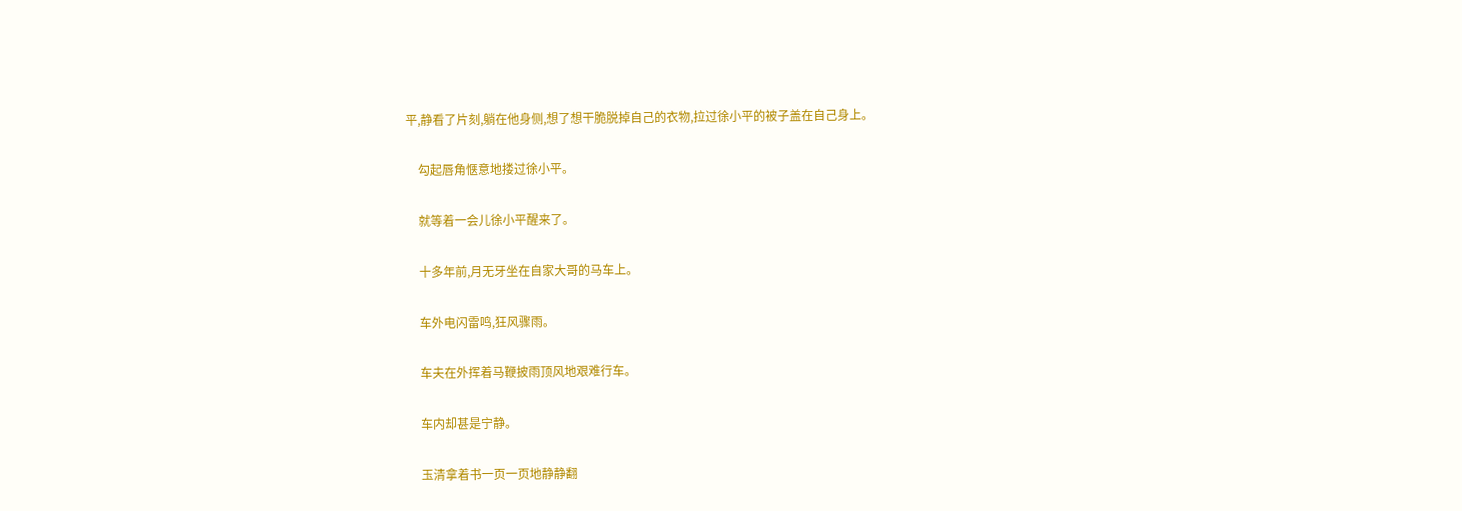平,静看了片刻,躺在他身侧,想了想干脆脱掉自己的衣物,拉过徐小平的被子盖在自己身上。

    勾起唇角惬意地搂过徐小平。

    就等着一会儿徐小平醒来了。

    十多年前,月无牙坐在自家大哥的马车上。

    车外电闪雷鸣,狂风骤雨。

    车夫在外挥着马鞭披雨顶风地艰难行车。

    车内却甚是宁静。

    玉清拿着书一页一页地静静翻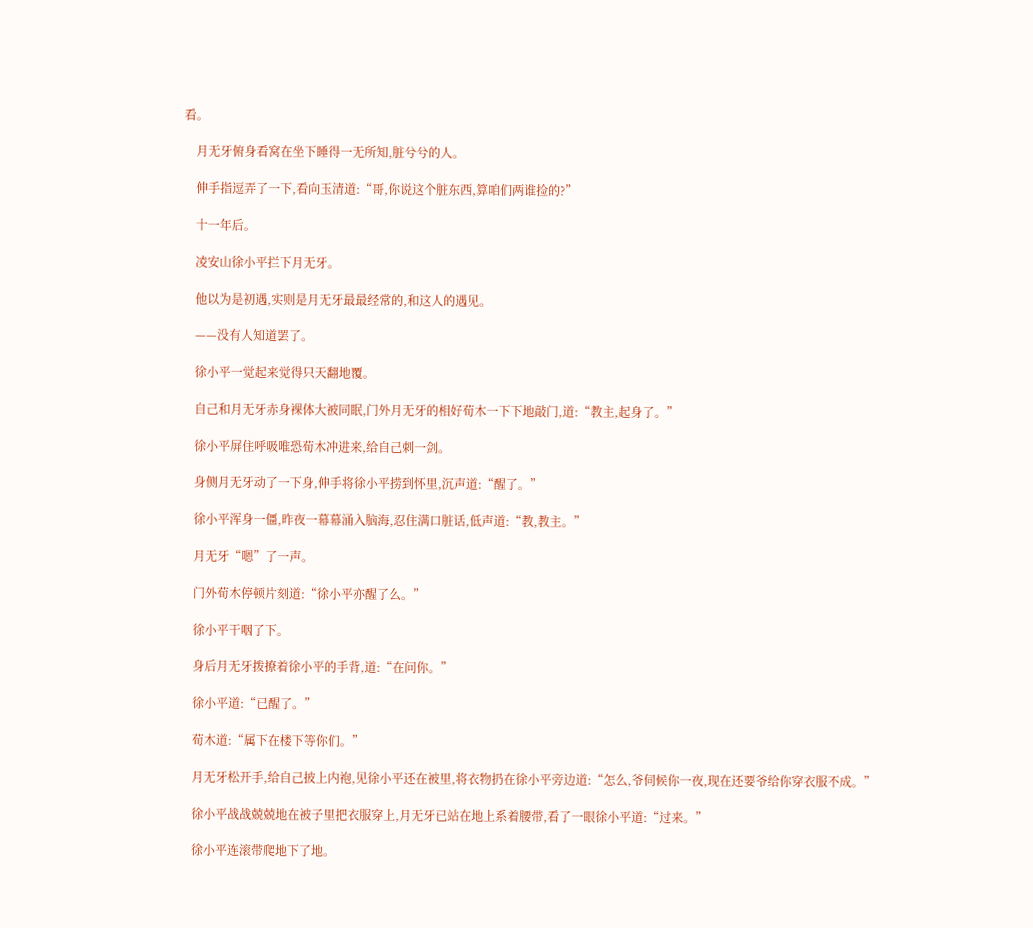看。

    月无牙俯身看窝在坐下睡得一无所知,脏兮兮的人。

    伸手指逗弄了一下,看向玉清道:“哥,你说这个脏东西,算咱们两谁捡的?”

    十一年后。

    凌安山徐小平拦下月无牙。

    他以为是初遇,实则是月无牙最最经常的,和这人的遇见。

    ——没有人知道罢了。

    徐小平一觉起来觉得只天翻地覆。

    自己和月无牙赤身裸体大被同眠,门外月无牙的相好荀木一下下地敲门,道:“教主,起身了。”

    徐小平屏住呼吸唯恐荀木冲进来,给自己刺一剑。

    身侧月无牙动了一下身,伸手将徐小平捞到怀里,沉声道:“醒了。”

    徐小平浑身一僵,昨夜一幕幕涌入脑海,忍住满口脏话,低声道:“教,教主。”

    月无牙“嗯”了一声。

    门外荀木停顿片刻道:“徐小平亦醒了么。”

    徐小平干咽了下。

    身后月无牙拨撩着徐小平的手背,道:“在问你。”

    徐小平道:“已醒了。”

    荀木道:“属下在楼下等你们。”

    月无牙松开手,给自己披上内袍,见徐小平还在被里,将衣物扔在徐小平旁边道:“怎么,爷伺候你一夜,现在还要爷给你穿衣服不成。”

    徐小平战战兢兢地在被子里把衣服穿上,月无牙已站在地上系着腰带,看了一眼徐小平道:“过来。”

    徐小平连滚带爬地下了地。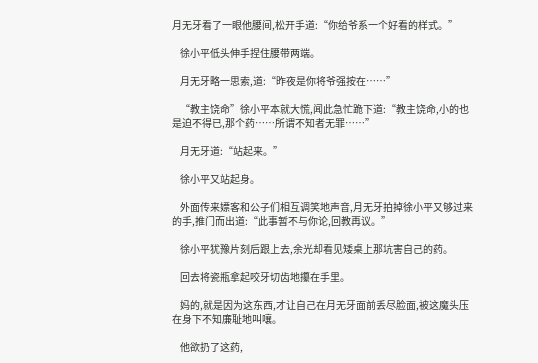月无牙看了一眼他腰间,松开手道:“你给爷系一个好看的样式。”

    徐小平低头伸手捏住腰带两端。

    月无牙略一思索,道:“昨夜是你将爷强按在……”

    “教主饶命”徐小平本就大慌,闻此急忙跪下道:“教主饶命,小的也是迫不得已,那个药……所谓不知者无罪……”

    月无牙道:“站起来。”

    徐小平又站起身。

    外面传来嫖客和公子们相互调笑地声音,月无牙拍掉徐小平又够过来的手,推门而出道:“此事暂不与你论,回教再议。”

    徐小平犹豫片刻后跟上去,余光却看见矮桌上那坑害自己的药。

    回去将瓷瓶拿起咬牙切齿地攥在手里。

    妈的,就是因为这东西,才让自己在月无牙面前丢尽脸面,被这魔头压在身下不知廉耻地叫嚷。

    他欲扔了这药,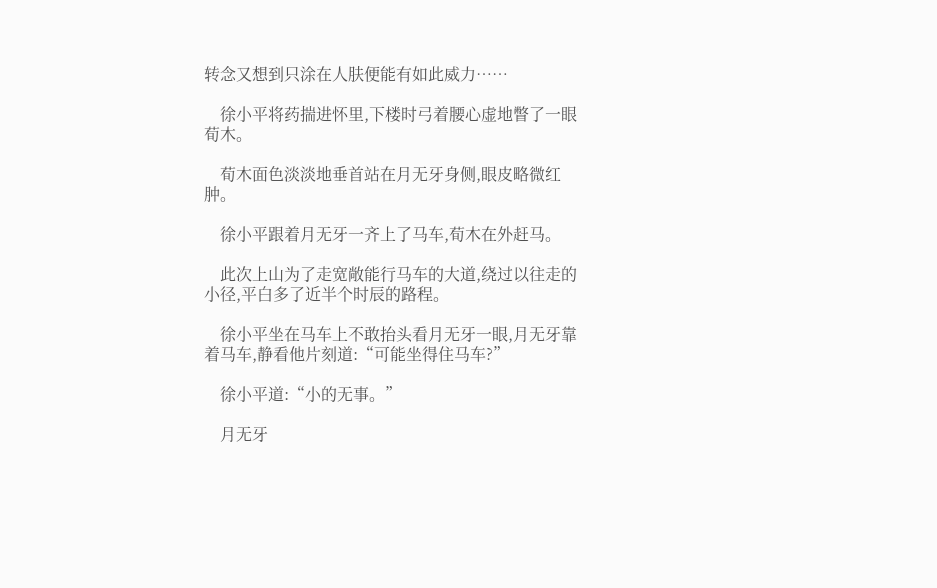转念又想到只涂在人肤便能有如此威力……

    徐小平将药揣进怀里,下楼时弓着腰心虚地瞥了一眼荀木。

    荀木面色淡淡地垂首站在月无牙身侧,眼皮略微红肿。

    徐小平跟着月无牙一齐上了马车,荀木在外赶马。

    此次上山为了走宽敞能行马车的大道,绕过以往走的小径,平白多了近半个时辰的路程。

    徐小平坐在马车上不敢抬头看月无牙一眼,月无牙靠着马车,静看他片刻道:“可能坐得住马车?”

    徐小平道:“小的无事。”

    月无牙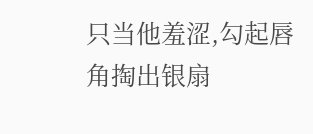只当他羞涩,勾起唇角掏出银扇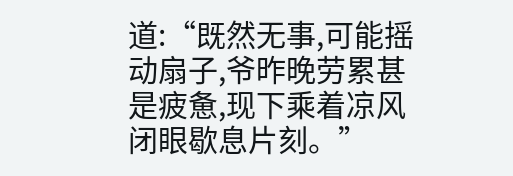道:“既然无事,可能摇动扇子,爷昨晚劳累甚是疲惫,现下乘着凉风闭眼歇息片刻。”